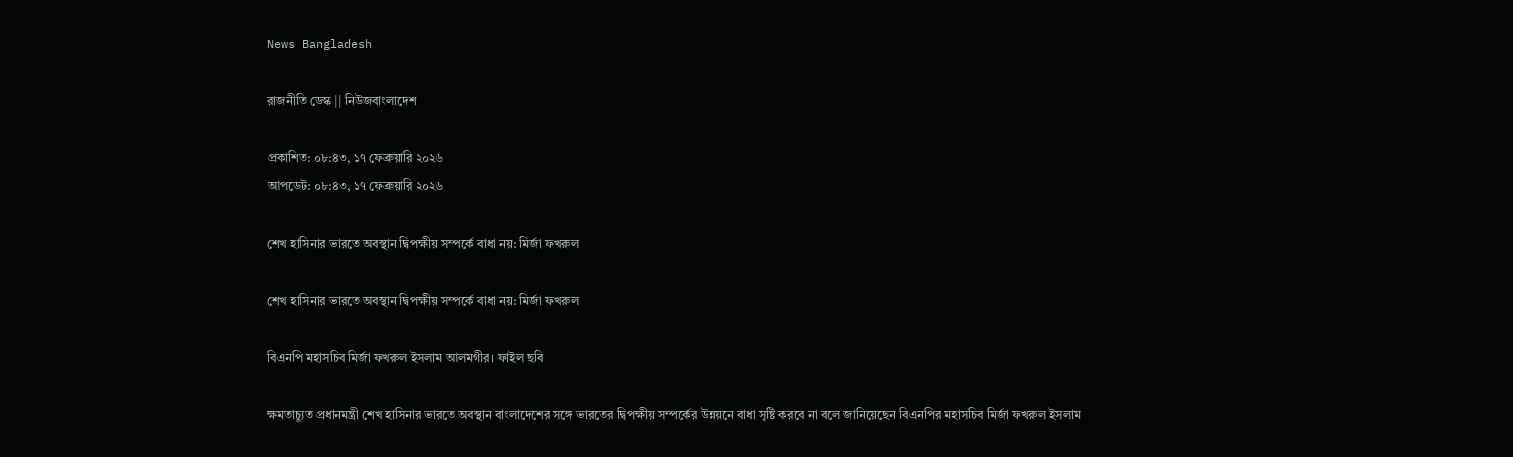News Bangladesh

রাজনীতি ডেস্ক || নিউজবাংলাদেশ

প্রকাশিত: ০৮:৪৩, ১৭ ফেব্রুয়ারি ২০২৬
আপডেট: ০৮:৪৩, ১৭ ফেব্রুয়ারি ২০২৬

শেখ হাসিনার ভারতে অবস্থান দ্বিপক্ষীয় সম্পর্কে বাধা নয়: মির্জা ফখরুল

শেখ হাসিনার ভারতে অবস্থান দ্বিপক্ষীয় সম্পর্কে বাধা নয়: মির্জা ফখরুল

বিএনপি মহাসচিব মির্জা ফখরুল ইসলাম আলমগীর। ফাইল ছবি

ক্ষমতাচ্যুত প্রধানমন্ত্রী শেখ হাসিনার ভারতে অবস্থান বাংলাদেশের সঙ্গে ভারতের দ্বিপক্ষীয় সম্পর্কের উন্নয়নে বাধা সৃষ্টি করবে না বলে জানিয়েছেন বিএনপির মহাসচিব মির্জা ফখরুল ইসলাম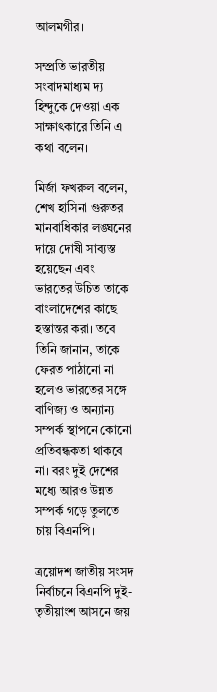আলমগীর।

সম্প্রতি ভারতীয় সংবাদমাধ্যম দ্য হিন্দুকে দেওয়া এক সাক্ষাৎকারে তিনি এ কথা বলেন।

মির্জা ফখরুল বলেন, শেখ হাসিনা গুরুতর মানবাধিকার লঙ্ঘনের দায়ে দোষী সাব্যস্ত হয়েছেন এবং ভারতের উচিত তাকে বাংলাদেশের কাছে হস্তান্তর করা। তবে তিনি জানান, তাকে ফেরত পাঠানো না হলেও ভারতের সঙ্গে বাণিজ্য ও অন্যান্য সম্পর্ক স্থাপনে কোনো প্রতিবন্ধকতা থাকবে না। বরং দুই দেশের মধ্যে আরও উন্নত সম্পর্ক গড়ে তুলতে চায় বিএনপি।

ত্রয়োদশ জাতীয় সংসদ নির্বাচনে বিএনপি দুই-তৃতীয়াংশ আসনে জয়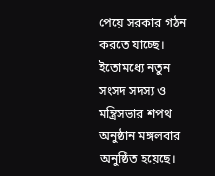পেয়ে সরকার গঠন করতে যাচ্ছে। ইতোমধ্যে নতুন সংসদ সদস্য ও মন্ত্রিসভার শপথ অনুষ্ঠান মঙ্গলবার অনুষ্ঠিত হয়েছে।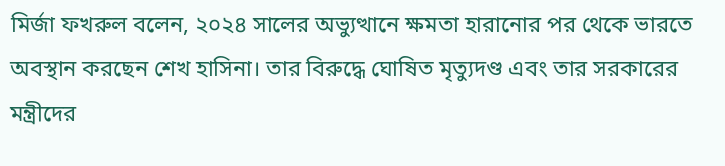মির্জা ফখরুল বলেন, ২০২৪ সালের অভ্যুত্থানে ক্ষমতা হারানোর পর থেকে ভারতে অবস্থান করছেন শেখ হাসিনা। তার বিরুদ্ধে ঘোষিত মৃত্যুদণ্ড এবং তার সরকারের মন্ত্রীদের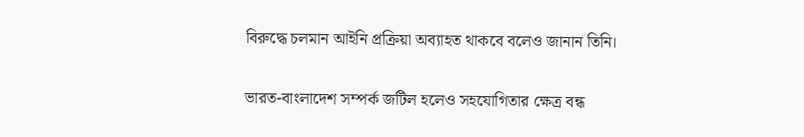বিরুদ্ধে চলমান আইনি প্রক্রিয়া অব্যাহত থাকবে বলেও জানান তিনি।

ভারত-বাংলাদেশ সম্পর্ক জটিল হলেও সহযোগিতার ক্ষেত্র বন্ধ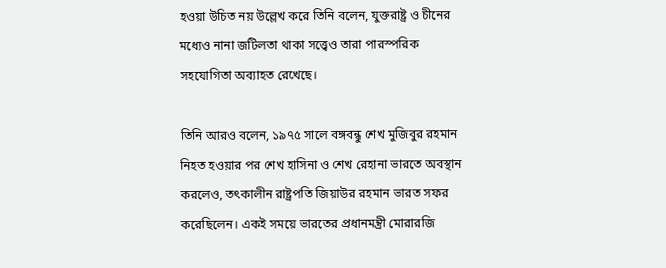হওয়া উচিত নয় উল্লেখ করে তিনি বলেন, যুক্তরাষ্ট্র ও চীনের মধ্যেও নানা জটিলতা থাকা সত্ত্বেও তারা পারস্পরিক সহযোগিতা অব্যাহত রেখেছে।

তিনি আরও বলেন, ১৯৭৫ সালে বঙ্গবন্ধু শেখ মুজিবুর রহমান নিহত হওয়ার পর শেখ হাসিনা ও শেখ রেহানা ভারতে অবস্থান করলেও, তৎকালীন রাষ্ট্রপতি জিয়াউর রহমান ভারত সফর করেছিলেন। একই সময়ে ভারতের প্রধানমন্ত্রী মোরারজি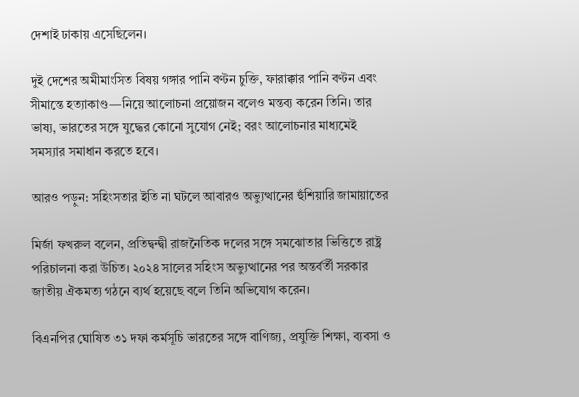দেশাই ঢাকায় এসেছিলেন।

দুই দেশের অমীমাংসিত বিষয় গঙ্গার পানি বণ্টন চুক্তি, ফারাক্কার পানি বণ্টন এবং সীমান্তে হত্যাকাণ্ড—নিয়ে আলোচনা প্রয়োজন বলেও মন্তব্য করেন তিনি। তার ভাষ্য, ভারতের সঙ্গে যুদ্ধের কোনো সুযোগ নেই; বরং আলোচনার মাধ্যমেই সমস্যার সমাধান করতে হবে।

আরও পড়ুন: সহিংসতার ইতি না ঘটলে আবারও অভ্যুত্থানের হুঁশিয়ারি জামায়াতের

মির্জা ফখরুল বলেন, প্রতিদ্বন্দ্বী রাজনৈতিক দলের সঙ্গে সমঝোতার ভিত্তিতে রাষ্ট্র পরিচালনা করা উচিত। ২০২৪ সালের সহিংস অভ্যুত্থানের পর অন্তর্বর্তী সরকার জাতীয় ঐকমত্য গঠনে ব্যর্থ হয়েছে বলে তিনি অভিযোগ করেন।

বিএনপির ঘোষিত ৩১ দফা কর্মসূচি ভারতের সঙ্গে বাণিজ্য, প্রযুক্তি শিক্ষা, ব্যবসা ও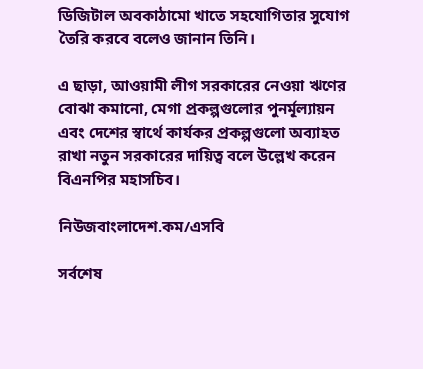ডিজিটাল অবকাঠামো খাতে সহযোগিতার সুযোগ তৈরি করবে বলেও জানান তিনি।

এ ছাড়া, আওয়ামী লীগ সরকারের নেওয়া ঋণের বোঝা কমানো, মেগা প্রকল্পগুলোর পুনর্মূল্যায়ন এবং দেশের স্বার্থে কার্যকর প্রকল্পগুলো অব্যাহত রাখা নতুন সরকারের দায়িত্ব বলে উল্লেখ করেন বিএনপির মহাসচিব।

নিউজবাংলাদেশ.কম/এসবি

সর্বশেষ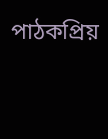পাঠকপ্রিয়